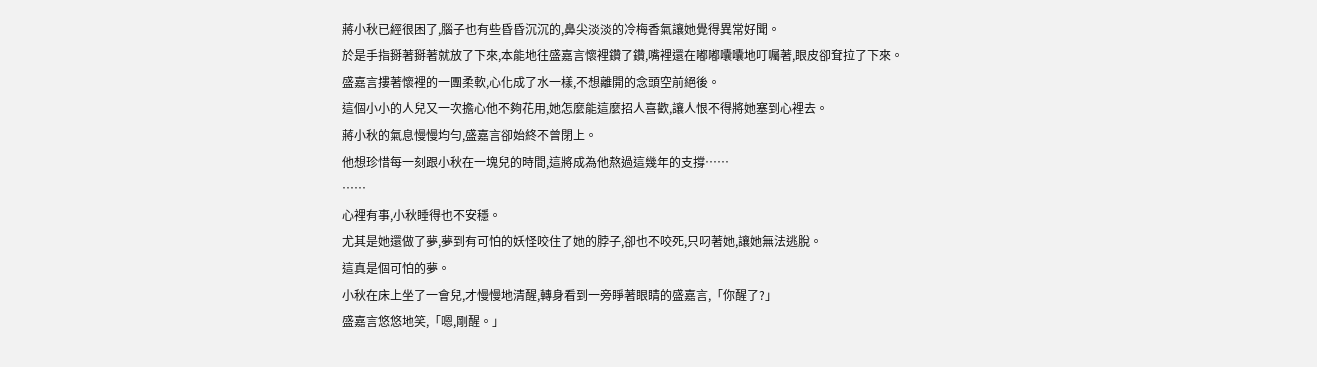蔣小秋已經很困了,腦子也有些昏昏沉沉的,鼻尖淡淡的冷梅香氣讓她覺得異常好聞。
於是手指掰著掰著就放了下來,本能地往盛嘉言懷裡鑽了鑽,嘴裡還在嘟嘟囔囔地叮囑著,眼皮卻耷拉了下來。
盛嘉言摟著懷裡的一團柔軟,心化成了水一樣,不想離開的念頭空前絕後。
這個小小的人兒又一次擔心他不夠花用,她怎麼能這麼招人喜歡,讓人恨不得將她塞到心裡去。
蔣小秋的氣息慢慢均勻,盛嘉言卻始終不曾閉上。
他想珍惜每一刻跟小秋在一塊兒的時間,這將成為他熬過這幾年的支撐……
……
心裡有事,小秋睡得也不安穩。
尤其是她還做了夢,夢到有可怕的妖怪咬住了她的脖子,卻也不咬死,只叼著她,讓她無法逃脫。
這真是個可怕的夢。
小秋在床上坐了一會兒,才慢慢地清醒,轉身看到一旁睜著眼睛的盛嘉言,「你醒了?」
盛嘉言悠悠地笑,「嗯,剛醒。」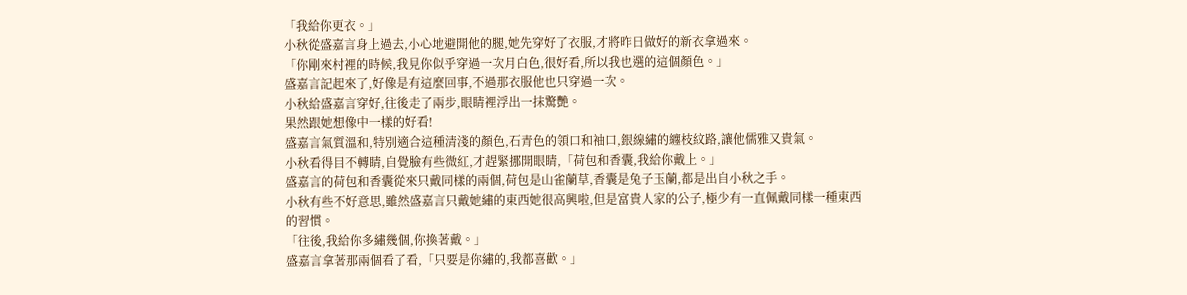「我給你更衣。」
小秋從盛嘉言身上過去,小心地避開他的腿,她先穿好了衣服,才將昨日做好的新衣拿過來。
「你剛來村裡的時候,我見你似乎穿過一次月白色,很好看,所以我也選的這個顏色。」
盛嘉言記起來了,好像是有這麼回事,不過那衣服他也只穿過一次。
小秋給盛嘉言穿好,往後走了兩步,眼睛裡浮出一抹驚艷。
果然跟她想像中一樣的好看!
盛嘉言氣質溫和,特別適合這種清淺的顏色,石青色的領口和袖口,銀線繡的纏枝紋路,讓他儒雅又貴氣。
小秋看得目不轉睛,自覺臉有些微紅,才趕緊挪開眼睛,「荷包和香囊,我給你戴上。」
盛嘉言的荷包和香囊從來只戴同樣的兩個,荷包是山雀蘭草,香囊是兔子玉蘭,都是出自小秋之手。
小秋有些不好意思,雖然盛嘉言只戴她繡的東西她很高興啦,但是富貴人家的公子,極少有一直佩戴同樣一種東西的習慣。
「往後,我給你多繡幾個,你換著戴。」
盛嘉言拿著那兩個看了看,「只要是你繡的,我都喜歡。」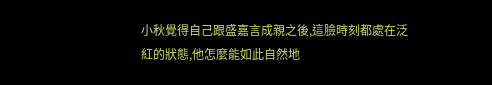小秋覺得自己跟盛嘉言成親之後,這臉時刻都處在泛紅的狀態,他怎麼能如此自然地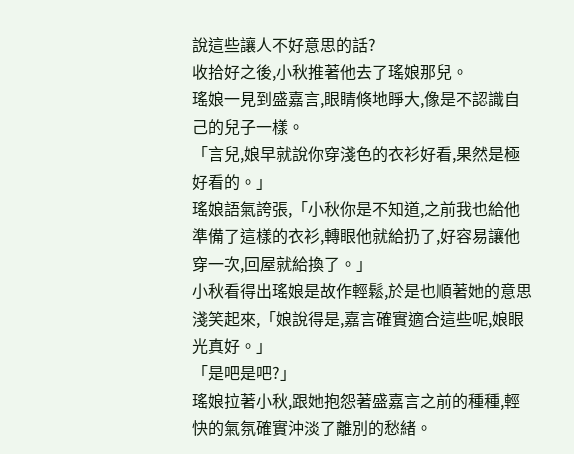說這些讓人不好意思的話?
收拾好之後,小秋推著他去了瑤娘那兒。
瑤娘一見到盛嘉言,眼睛倏地睜大,像是不認識自己的兒子一樣。
「言兒,娘早就說你穿淺色的衣衫好看,果然是極好看的。」
瑤娘語氣誇張,「小秋你是不知道,之前我也給他準備了這樣的衣衫,轉眼他就給扔了,好容易讓他穿一次,回屋就給換了。」
小秋看得出瑤娘是故作輕鬆,於是也順著她的意思淺笑起來,「娘說得是,嘉言確實適合這些呢,娘眼光真好。」
「是吧是吧?」
瑤娘拉著小秋,跟她抱怨著盛嘉言之前的種種,輕快的氣氛確實沖淡了離別的愁緒。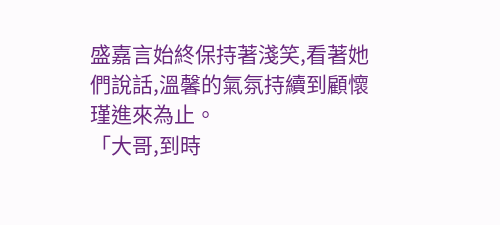盛嘉言始終保持著淺笑,看著她們說話,溫馨的氣氛持續到顧懷瑾進來為止。
「大哥,到時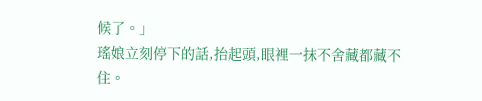候了。」
瑤娘立刻停下的話,抬起頭,眼裡一抹不舍藏都藏不住。